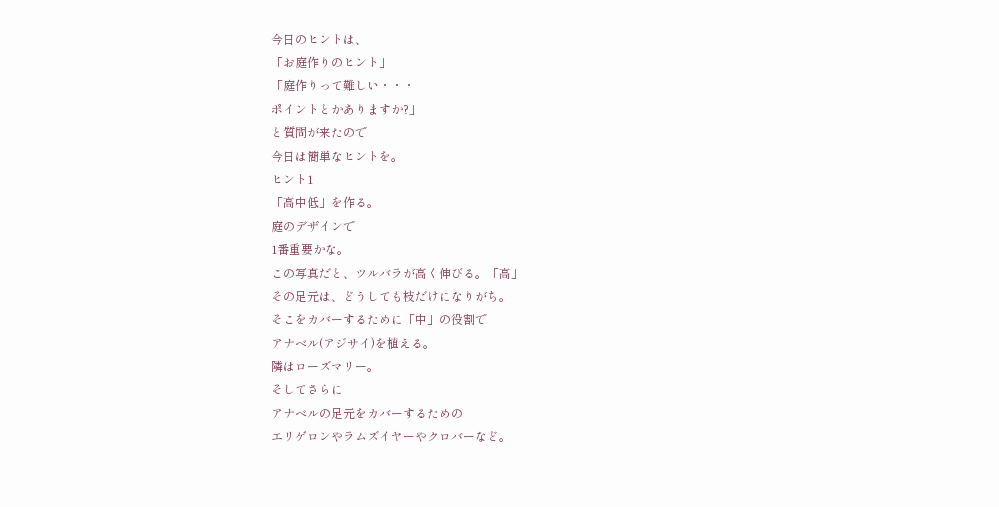今日のヒントは、
「お庭作りのヒント」
「庭作りって難しい・・・
ポイントとかありますか?」
と質問が来たので
今日は簡単なヒントを。
ヒント1
「高中低」を作る。
庭のデザインで
1番重要かな。
この写真だと、ツルバラが高く伸びる。「高」
その足元は、どうしても枝だけになりがち。
そこをカバーするために「中」の役割で
アナベル(アジサイ)を植える。
隣はローズマリー。
そしてさらに
アナベルの足元をカバーするための
エリゲロンやラムズイヤーやクロバーなど。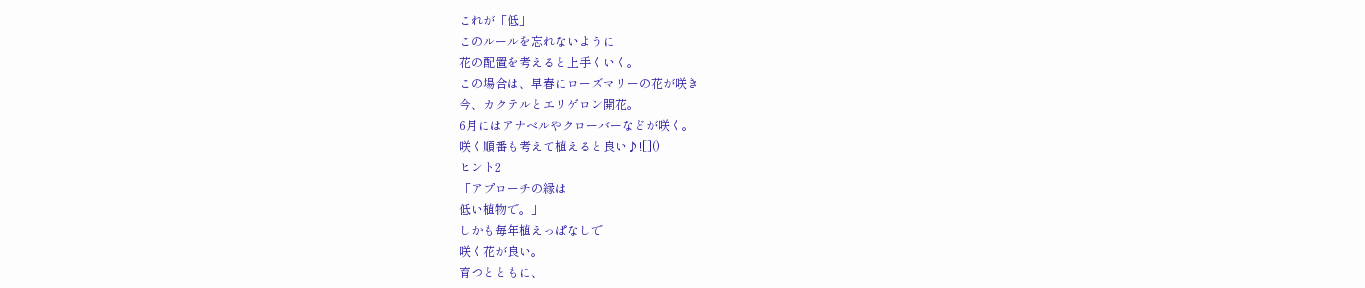これが「低」
このルールを忘れないように
花の配置を考えると上手くいく。
この場合は、早春にローズマリーの花が咲き
今、カクテルとエリゲロン開花。
6月にはアナベルやクローバーなどが咲く。
咲く順番も考えて植えると良い♪![]()
ヒント2
「アプローチの縁は
低い植物で。」
しかも毎年植えっぱなしで
咲く花が良い。
育つとともに、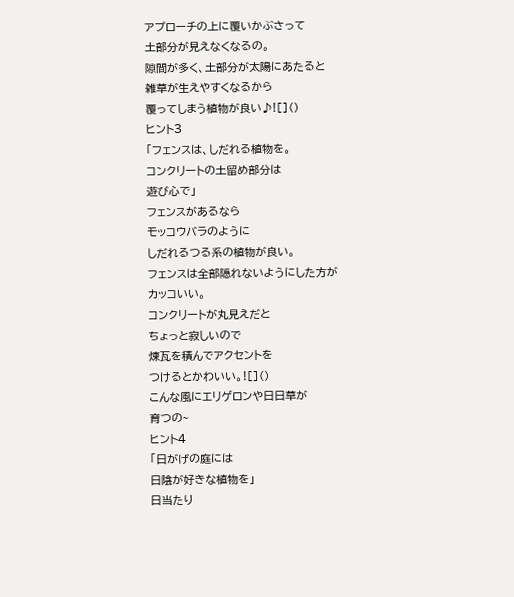アプローチの上に覆いかぶさって
土部分が見えなくなるの。
隙間が多く、土部分が太陽にあたると
雑草が生えやすくなるから
覆ってしまう植物が良い♪![]()
ヒント3
「フェンスは、しだれる植物を。
コンクリートの土留め部分は
遊び心で」
フェンスがあるなら
モッコウバラのように
しだれるつる系の植物が良い。
フェンスは全部隠れないようにした方が
カッコいい。
コンクリートが丸見えだと
ちょっと寂しいので
煉瓦を積んでアクセントを
つけるとかわいい。![]()
こんな風にエリゲロンや日日草が
育つの~
ヒント4
「日がげの庭には
日陰が好きな植物を」
日当たり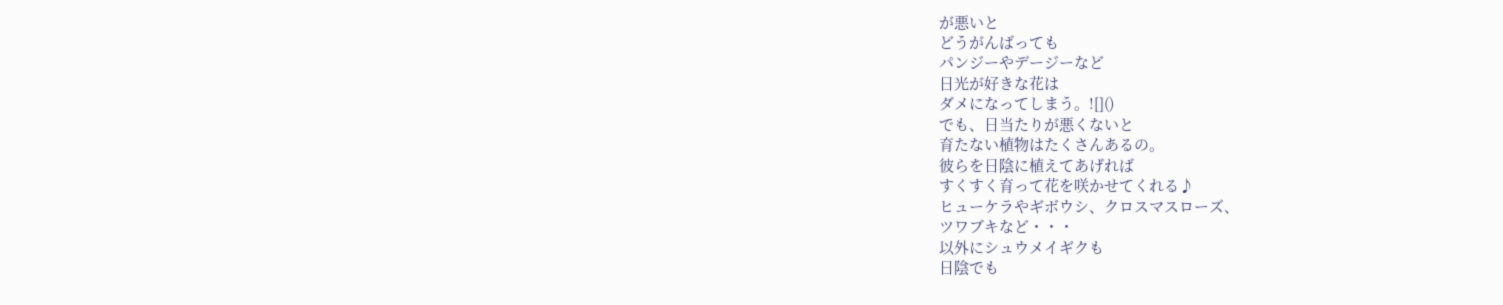が悪いと
どうがんばっても
パンジーやデージーなど
日光が好きな花は
ダメになってしまう。![]()
でも、日当たりが悪くないと
育たない植物はたくさんあるの。
彼らを日陰に植えてあげれば
すくすく育って花を咲かせてくれる♪
ヒューケラやギボウシ、クロスマスローズ、
ツワブキなど・・・
以外にシュウメイギクも
日陰でも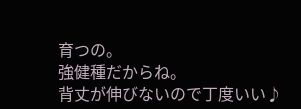育つの。
強健種だからね。
背丈が伸びないので丁度いい♪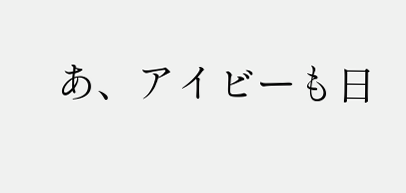あ、アイビーも日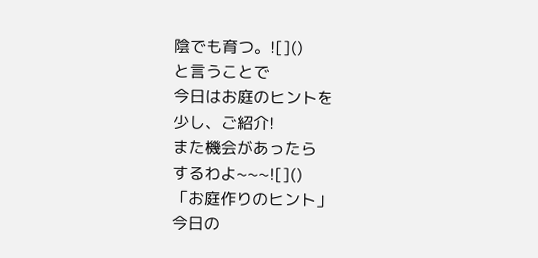陰でも育つ。![]()
と言うことで
今日はお庭のヒントを
少し、ご紹介!
また機会があったら
するわよ~~~![]()
「お庭作りのヒント」
今日の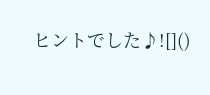ヒントでした♪![]()